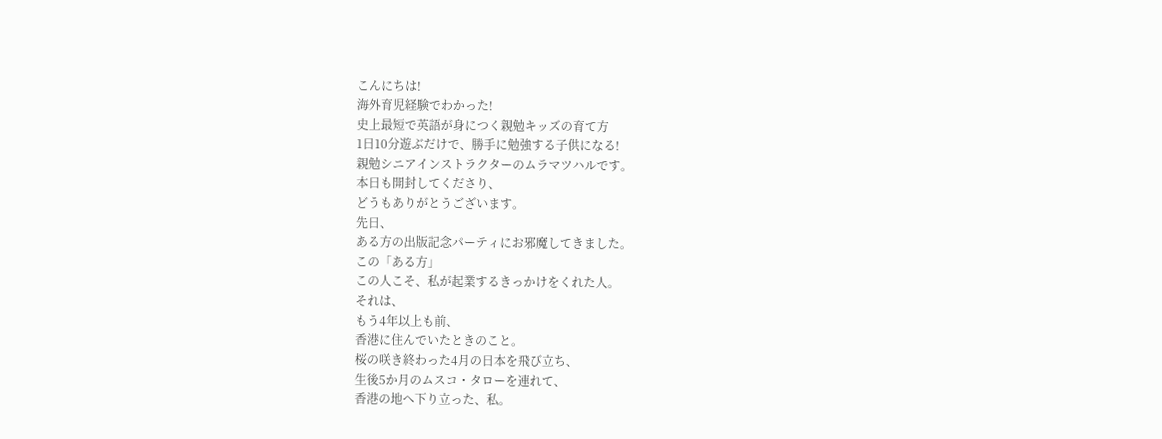こんにちは!
海外育児経験でわかった!
史上最短で英語が身につく親勉キッズの育て方
1日10分遊ぶだけで、勝手に勉強する子供になる!
親勉シニアインストラクターのムラマツハルです。
本日も開封してくださり、
どうもありがとうございます。
先日、
ある方の出版記念パーティにお邪魔してきました。
この「ある方」
この人こそ、私が起業するきっかけをくれた人。
それは、
もう4年以上も前、
香港に住んでいたときのこと。
桜の咲き終わった4月の日本を飛び立ち、
生後5か月のムスコ・タローを連れて、
香港の地へ下り立った、私。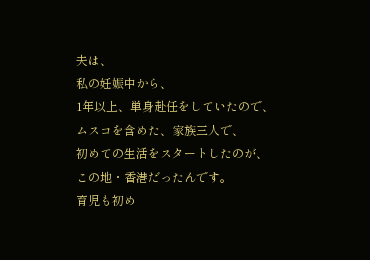夫は、
私の妊娠中から、
1年以上、単身赴任をしていたので、
ムスコを含めた、家族三人で、
初めての生活をスタートしたのが、
この地・香港だったんです。
育児も初め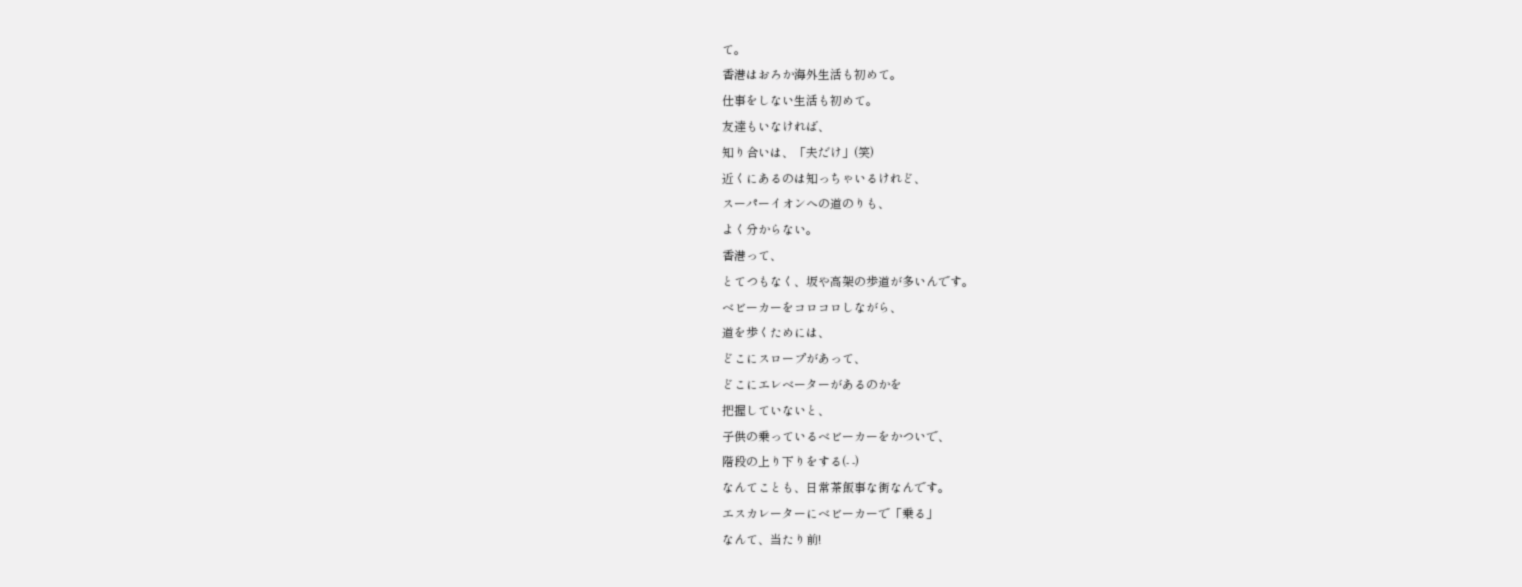て。
香港はおろか海外生活も初めて。
仕事をしない生活も初めて。
友達もいなければ、
知り合いは、「夫だけ」(笑)
近くにあるのは知っちゃいるけれど、
スーパーイオンへの道のりも、
よく分からない。
香港って、
とてつもなく、坂や高架の歩道が多いんです。
ベビーカーをコロコロしながら、
道を歩くためには、
どこにスロープがあって、
どこにエレベーターがあるのかを
把握していないと、
子供の乗っているベビーカーをかついで、
階段の上り下りをする(- -)
なんてことも、日常茶飯事な街なんです。
エスカレーターにベビーカーで「乗る」
なんて、当たり前!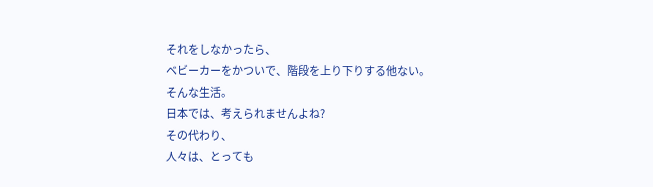それをしなかったら、
ベビーカーをかついで、階段を上り下りする他ない。
そんな生活。
日本では、考えられませんよね?
その代わり、
人々は、とっても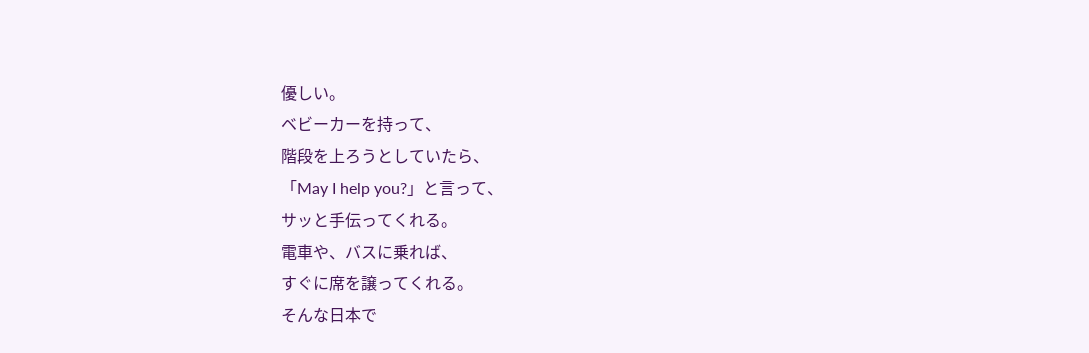優しい。
ベビーカーを持って、
階段を上ろうとしていたら、
「May I help you?」と言って、
サッと手伝ってくれる。
電車や、バスに乗れば、
すぐに席を譲ってくれる。
そんな日本で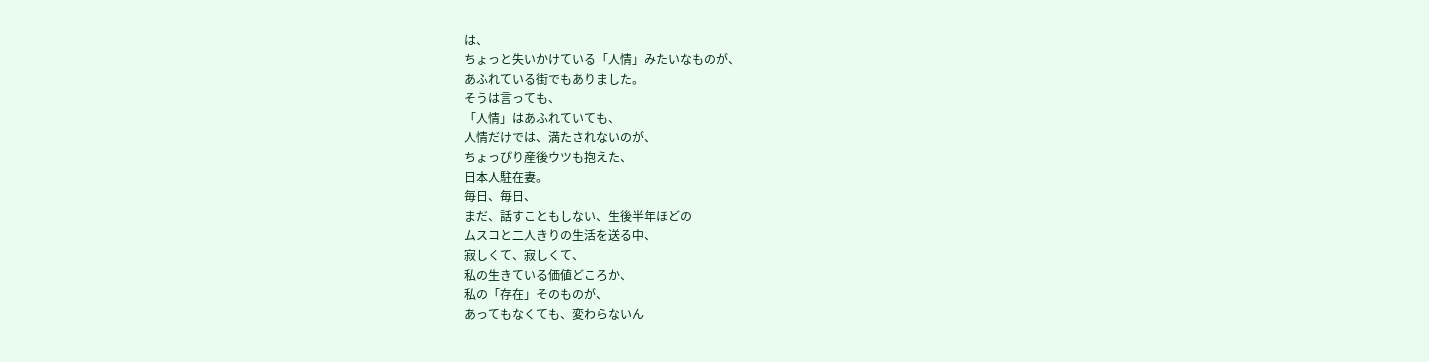は、
ちょっと失いかけている「人情」みたいなものが、
あふれている街でもありました。
そうは言っても、
「人情」はあふれていても、
人情だけでは、満たされないのが、
ちょっぴり産後ウツも抱えた、
日本人駐在妻。
毎日、毎日、
まだ、話すこともしない、生後半年ほどの
ムスコと二人きりの生活を送る中、
寂しくて、寂しくて、
私の生きている価値どころか、
私の「存在」そのものが、
あってもなくても、変わらないん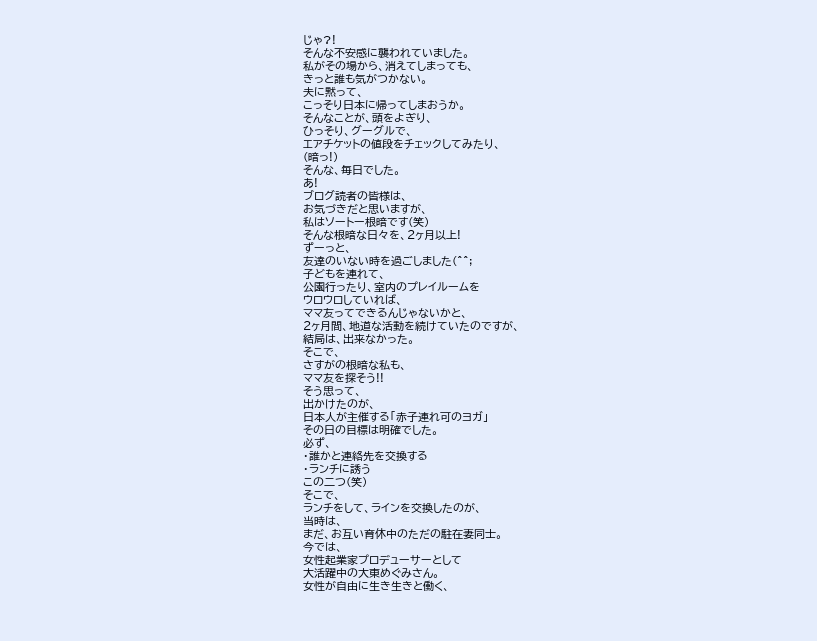じゃ?!
そんな不安感に襲われていました。
私がその場から、消えてしまっても、
きっと誰も気がつかない。
夫に黙って、
こっそり日本に帰ってしまおうか。
そんなことが、頭をよぎり、
ひっそり、グーグルで、
エアチケットの値段をチェックしてみたり、
(暗っ!)
そんな、毎日でした。
あ!
ブログ読者の皆様は、
お気づきだと思いますが、
私はソートー根暗です(笑)
そんな根暗な日々を、2ヶ月以上!
ずーっと、
友達のいない時を過ごしました(^^;
子どもを連れて、
公園行ったり、室内のプレイルームを
ウロウロしていれば、
ママ友ってできるんじゃないかと、
2ヶ月間、地道な活動を続けていたのですが、
結局は、出来なかった。
そこで、
さすがの根暗な私も、
ママ友を探そう!!
そう思って、
出かけたのが、
日本人が主催する「赤子連れ可のヨガ」
その日の目標は明確でした。
必ず、
・誰かと連絡先を交換する
・ランチに誘う
この二つ(笑)
そこで、
ランチをして、ラインを交換したのが、
当時は、
まだ、お互い育休中のただの駐在妻同士。
今では、
女性起業家プロデューサーとして
大活躍中の大東めぐみさん。
女性が自由に生き生きと働く、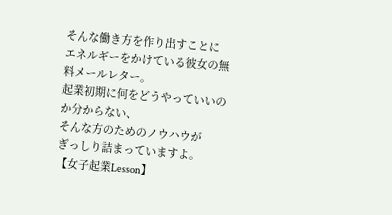そんな働き方を作り出すことに
エネルギーをかけている彼女の無料メールレター。
起業初期に何をどうやっていいのか分からない、
そんな方のためのノウハウが
ぎっしり詰まっていますよ。
【女子起業Lesson】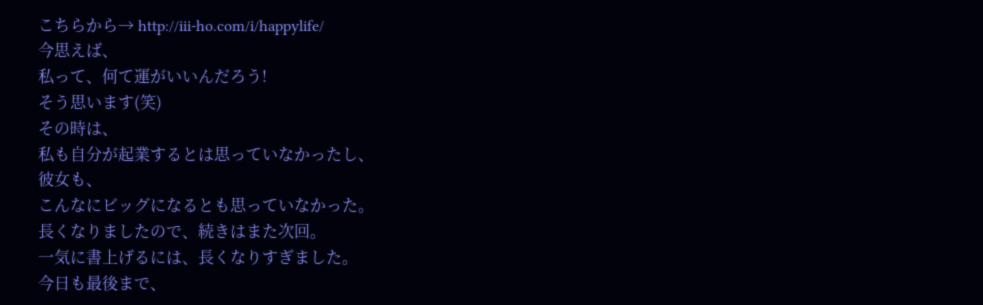こちらから→ http://iii-ho.com/i/happylife/
今思えば、
私って、何て運がいいんだろう!
そう思います(笑)
その時は、
私も自分が起業するとは思っていなかったし、
彼女も、
こんなにビッグになるとも思っていなかった。
長くなりましたので、続きはまた次回。
一気に書上げるには、長くなりすぎました。
今日も最後まで、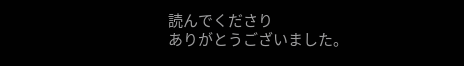読んでくださり
ありがとうございました。